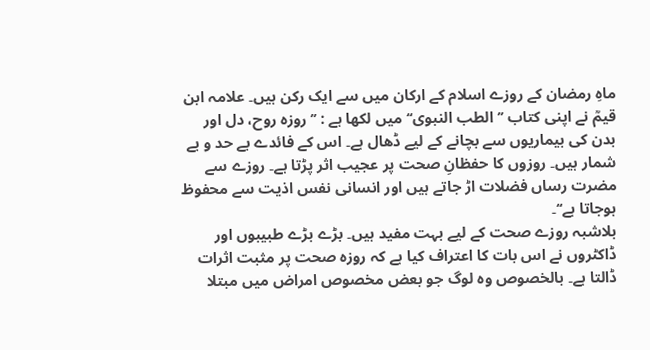ماہِ رمضان کے روزے اسلام کے ارکان میں سے ایک رکن ہیں۔ علامہ ابن قیمؒ نے اپنی کتاب ’’الطب النبوی‘‘ میں لکھا ہے : ’’روزہ روح، دل اور بدن کی بیماریوں سے بچانے کے لیے ڈھال ہے۔ اس کے فائدے بے حد و بے شمار ہیں۔ روزوں کا حفظانِ صحت پر عجیب اثر پڑتا ہے۔ روزے سے مضرت رساں فضلات اڑ جاتے ہیں اور انسانی نفس اذیت سے محفوظ ہوجاتا ہے‘‘۔
بلاشبہ روزے صحت کے لیے بہت مفید ہیں۔ بڑے بڑے طبیبوں اور ڈاکٹروں نے اس بات کا اعتراف کیا ہے کہ روزہ صحت پر مثبت اثرات ڈالتا ہے۔ بالخصوص وہ لوگ جو بعض مخصوص امراض میں مبتلا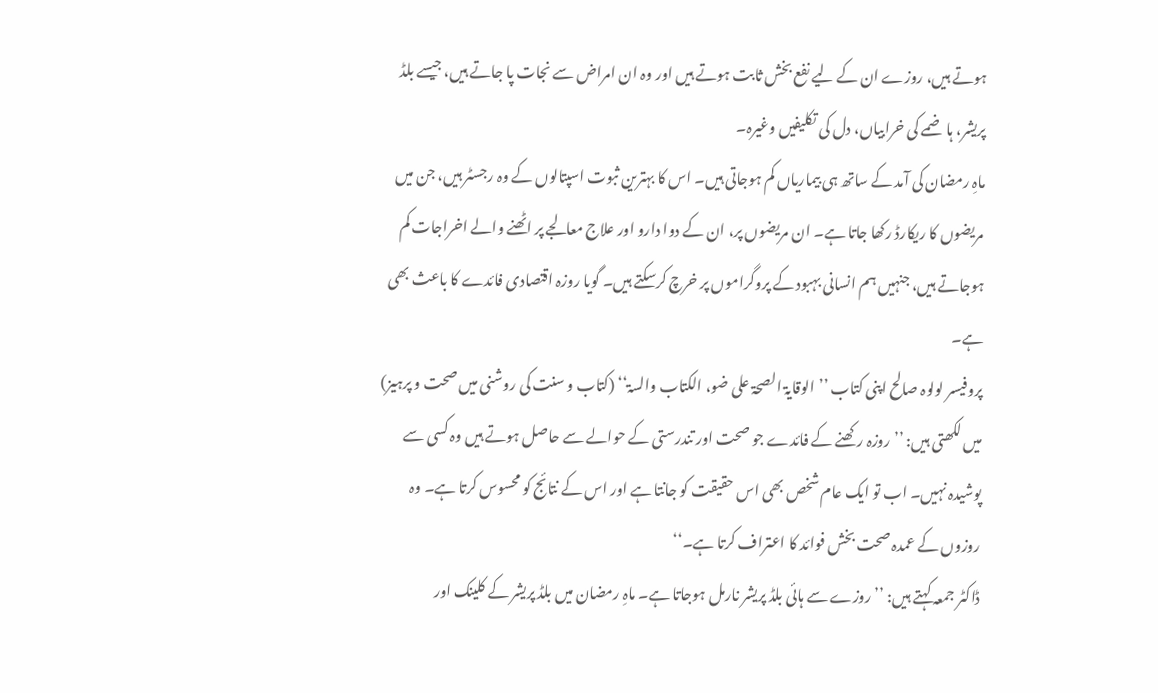ہوتے ہیں، روزے ان کے لیے نفع بخش ثابت ہوتے ہیں اور وہ ان امراض سے نجات پا جاتے ہیں، جیسے بلڈ پریشر، ہاضمے کی خرابیاں، دل کی تکلیفیں وغیرہ۔
ماہِ رمضان کی آمد کے ساتھ ہی بیماریاں کم ہوجاتی ہیں۔ اس کا بہترین ثبوت اسپتالوں کے وہ رجسٹر ہیں، جن میں مریضوں کا ریکارڈ رکھا جاتا ہے۔ ان مریضوں پر، ان کے دوا دارو اور علاج معالجے پر اٹھنے والے اخراجات کم ہوجاتے ہیں، جنہیں ہم انسانی بہبود کے پروگراموں پر خرچ کرسکتے ہیں۔ گویا روزہ اقتصادی فائدے کا باعث بھی ہے۔
پروفیسر لولوہ صالح اپنی کتاب ’’الوقایۃ الصحۃ علی ضو، الکتاب والسۃ‘‘ (کتاب و سنت کی روشنی میں صحت و پرہیز) میں لکھتی ہیں: ’’روزہ رکھنے کے فائدے جو صحت اور تندرستی کے حوالے سے حاصل ہوتے ہیں وہ کسی سے پوشیدہ نہیں۔ اب تو ایک عام شخص بھی اس حقیقت کو جانتا ہے اور اس کے نتائج کو محسوس کرتا ہے۔ وہ روزوں کے عمدہ صحت بخش فوائد کا اعتراف کرتا ہے۔‘‘
ڈاکٹر جمعہ کہتے ہیں: ’’روزے سے ہائی بلڈ پریشر نارمل ہوجاتا ہے۔ ماہِ رمضان میں بلڈ پریشر کے کلینک اور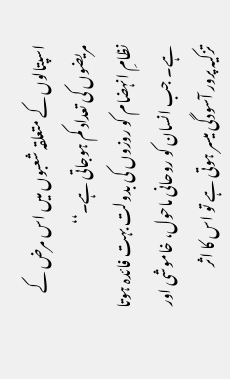اسپتالوں کے متعلقہ شعبوں میں اس مرض کے مریضوں کی تعداد کم ہوجاتی ہے۔‘‘
نظامِ انہضام کو روزوں کی بدولت بہت فائدہ ہوتا ہے۔ جب انسان کو روحانی ماحول، خاموشی اور تزکیہ پرور آسودگی میسر ہوتی ہے تو اس کا اثر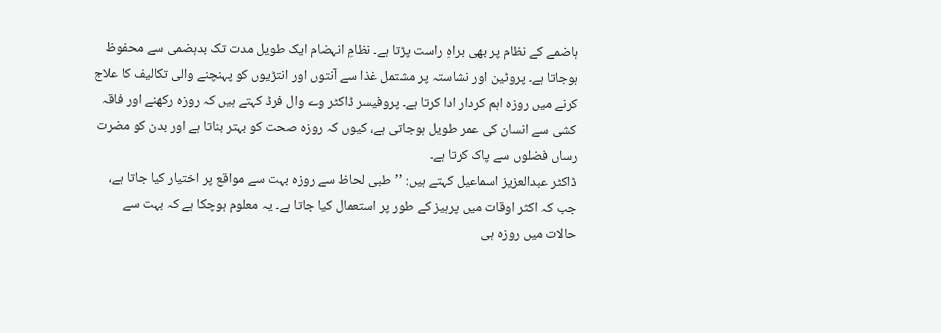ہاضمے کے نظام پر بھی براہِ راست پڑتا ہے۔ نظامِ انہضام ایک طویل مدت تک بدہضمی سے محفوظ ہوجاتا ہے۔ پروٹین اور نشاستہ پر مشتمل غذا سے آنتوں اور انتڑیوں کو پہنچنے والی تکالیف کا علاج کرنے میں روزہ اہم کردار ادا کرتا ہے۔ پروفیسر ڈاکٹر وے وال فرڈ کہتے ہیں کہ روزہ رکھنے اور فاقہ کشی سے انسان کی عمر طویل ہوجاتی ہے، کیوں کہ روزہ صحت کو بہتر بناتا ہے اور بدن کو مضرت رساں فضلوں سے پاک کرتا ہے۔
ڈاکٹر عبدالعزیز اسماعیل کہتے ہیں: ’’طبی لحاظ سے روزہ بہت سے مواقع پر اختیار کیا جاتا ہے، جب کہ اکثر اوقات میں پرہیز کے طور پر استعمال کیا جاتا ہے۔ یہ معلوم ہوچکا ہے کہ بہت سے حالات میں روزہ ہی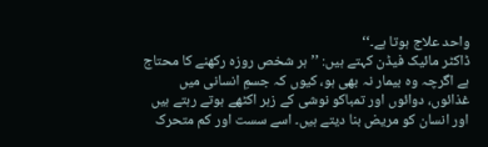واحد علاج ہوتا ہے۔‘‘
ڈاکٹر مائیک فیڈن کہتے ہیں: ’’ہر شخص روزہ رکھنے کا محتاج ہے اگرچہ وہ بیمار نہ بھی ہو، کیوں کہ جسمِ انسانی میں غذائوں، دوائوں اور تمباکو نوشی کے زہر اکٹھے ہوتے رہتے ہیں اور انسان کو مریض بنا دیتے ہیں۔ اسے سست اور کم متحرک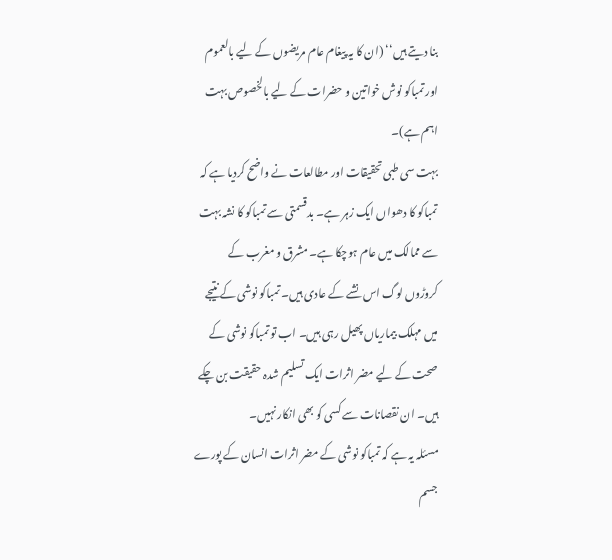بنا دیتے ہیں‘‘ (ان کا یہ پیغام عام مریضوں کے لیے بالعموم اور تمباکو نوش خواتین و حضرات کے لیے بالخصوص بہت اہم ہے)۔
بہت سی طبی تحقیقات اور مطالعات نے واضح کردیا ہے کہ تمباکو کا دھواں ایک زہر ہے۔ بدقسمتی سے تمباکو کا نشہ بہت سے ممالک میں عام ہوچکا ہے۔ مشرق و مغرب کے کروڑوں لوگ اس نشے کے عادی ہیں۔ تمباکو نوشی کے نتیجے میں مہلک بیماریاں پھیل رہی ہیں۔ اب تو تمباکو نوشی کے صحت کے لیے مضر اثرات ایک تسلیم شدہ حقیقت بن چکے ہیں۔ ان نقصانات سے کسی کو بھی انکار نہیں۔
مسئلہ یہ ہے کہ تمباکو نوشی کے مضر اثرات انسان کے پورے جسم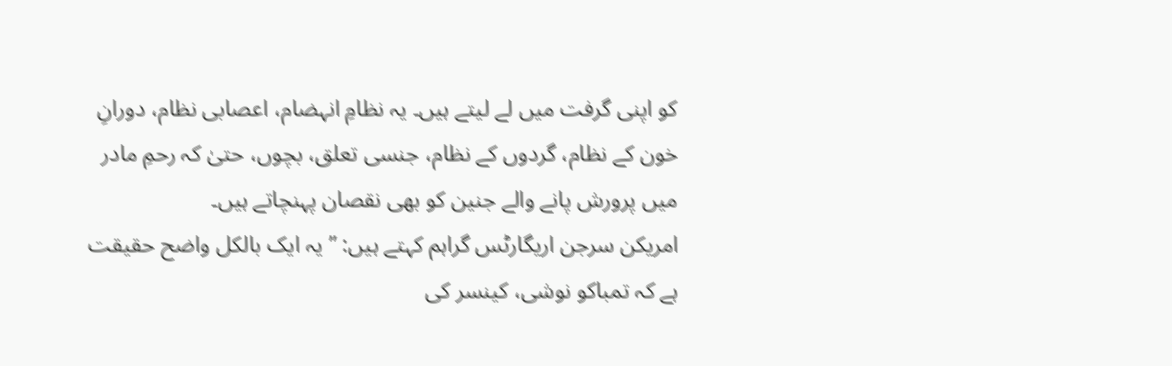کو اپنی گرفت میں لے لیتے ہیں۔ یہ نظامِ انہضام، اعصابی نظام، دورانِ خون کے نظام، گردوں کے نظام، جنسی تعلق، بچوں، حتیٰ کہ رحمِ مادر میں پرورش پانے والے جنین کو بھی نقصان پہنچاتے ہیں۔
امریکن سرجن اریگارٹس گراہم کہتے ہیں: ’’یہ ایک بالکل واضح حقیقت ہے کہ تمباکو نوشی، کینسر کی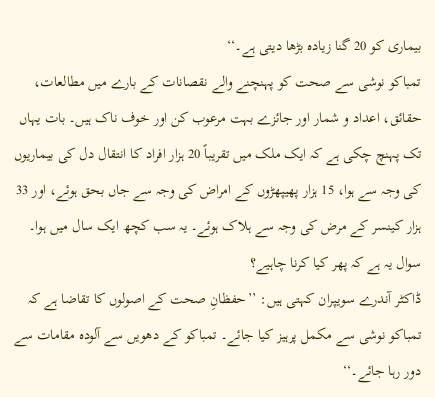بیماری کو 20 گنا زیادہ بڑھا دیتی ہے۔‘‘
تمباکو نوشی سے صحت کو پہنچنے والے نقصانات کے بارے میں مطالعات، حقائق، اعداد و شمار اور جائزے بہت مرعوب کن اور خوف ناک ہیں۔ بات یہاں تک پہنچ چکی ہے کہ ایک ملک میں تقریباً 20 ہزار افراد کا انتقال دل کی بیماریوں کی وجہ سے ہوا، 15 ہزار پھیپھڑوں کے امراض کی وجہ سے جاں بحق ہوئے، اور 33 ہزار کینسر کے مرض کی وجہ سے ہلاک ہوئے۔ یہ سب کچھ ایک سال میں ہوا۔
سوال یہ ہے کہ پھر کیا کرنا چاہیے؟
ڈاکٹر آندرے سویپران کہتی ہیں: ’’حفظانِ صحت کے اصولوں کا تقاضا ہے کہ تمباکو نوشی سے مکمل پرہیز کیا جائے۔ تمباکو کے دھویں سے آلودہ مقامات سے دور رہا جائے۔‘‘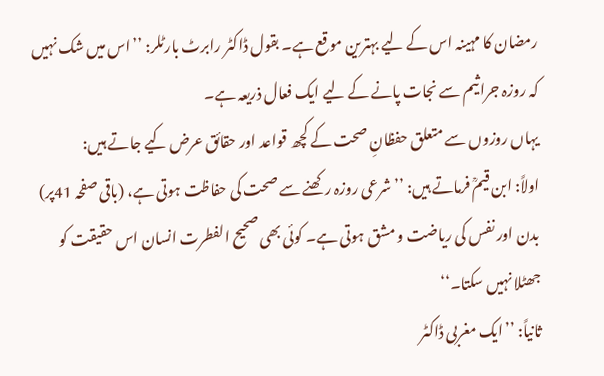رمضان کا مہینہ اس کے لیے بہترین موقع ہے۔ بقول ڈاکٹر رابرٹ بارٹلر: ’’اس میں شک نہیں کہ روزہ جراثیم سے نجات پانے کے لیے ایک فعال ذریعہ ہے۔
یہاں روزوں سے متعلق حفظانِ صحت کے کچھ قواعد اور حقائق عرض کیے جاتے ہیں:
اولاً: ابن قیمؒ فرماتے ہیں: ’’شرعی روزہ رکھنے سے صحت کی حفاظت ہوتی ہے، (باقی صفحہ 41پر)
بدن اور نفس کی ریاضت و مشق ہوتی ہے۔ کوئی بھی صحیح الفطرت انسان اس حقیقت کو جھٹلا نہیں سکتا۔‘‘
ثانیاً: ’’ایک مغربی ڈاکٹر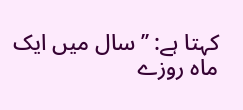کہتا ہے: ’’سال میں ایک ماہ روزے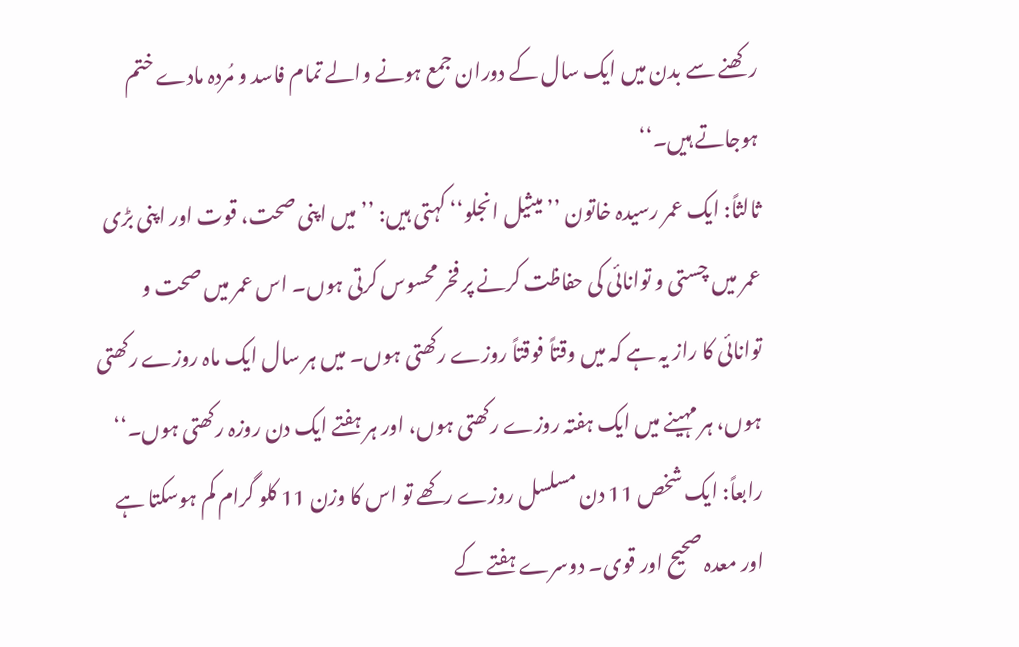رکھنے سے بدن میں ایک سال کے دوران جمع ہونے والے تمام فاسد و مُردہ مادے ختم ہوجاتے ہیں۔‘‘
ثالثاً: ایک عمر رسیدہ خاتون ’’میثیل انجلو‘‘ کہتی ہیں: ’’میں اپنی صحت، قوت اور اپنی بڑی عمر میں چستی و توانائی کی حفاظت کرنے پر فخر محسوس کرتی ہوں۔ اس عمر میں صحت و توانائی کا راز یہ ہے کہ میں وقتاً فوقتاً روزے رکھتی ہوں۔ میں ہر سال ایک ماہ روزے رکھتی ہوں، ہر مہینے میں ایک ہفتہ روزے رکھتی ہوں، اور ہر ہفتے ایک دن روزہ رکھتی ہوں۔‘‘
رابعاً: ایک شخص 11 دن مسلسل روزے رکھے تو اس کا وزن 11 کلو گرام کم ہوسکتا ہے اور معدہ صحیح اور قوی۔ دوسرے ہفتے کے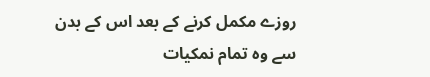روزے مکمل کرنے کے بعد اس کے بدن سے وہ تمام نمکیات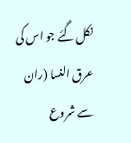نکل گئے جو اس کی عرق النسا (ران سے شروع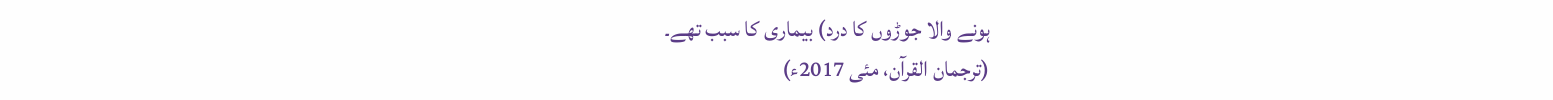ہونے والا جوڑوں کا درد) بیماری کا سبب تھے۔
(ترجمان القرآن، مئی 2017ء)